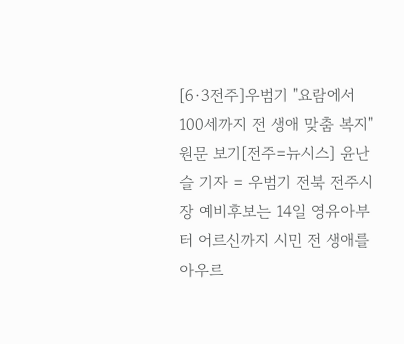[6·3전주]우범기 "요람에서 100세까지 전 생애 맞춤 복지"
원문 보기[전주=뉴시스] 윤난슬 기자 = 우범기 전북 전주시장 예비후보는 14일 영유아부터 어르신까지 시민 전 생애를 아우르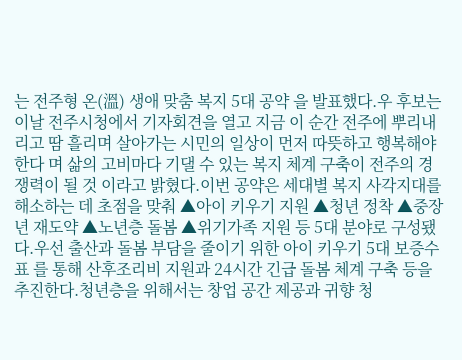는 전주형 온(溫) 생애 맞춤 복지 5대 공약 을 발표했다.우 후보는 이날 전주시청에서 기자회견을 열고 지금 이 순간 전주에 뿌리내리고 땀 흘리며 살아가는 시민의 일상이 먼저 따뜻하고 행복해야 한다 며 삶의 고비마다 기댈 수 있는 복지 체계 구축이 전주의 경쟁력이 될 것 이라고 밝혔다.이번 공약은 세대별 복지 사각지대를 해소하는 데 초점을 맞춰 ▲아이 키우기 지원 ▲청년 정착 ▲중장년 재도약 ▲노년층 돌봄 ▲위기가족 지원 등 5대 분야로 구성됐다.우선 출산과 돌봄 부담을 줄이기 위한 아이 키우기 5대 보증수표 를 통해 산후조리비 지원과 24시간 긴급 돌봄 체계 구축 등을 추진한다.청년층을 위해서는 창업 공간 제공과 귀향 청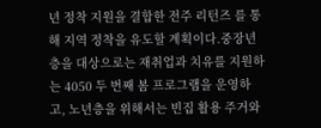년 정착 지원을 결합한 전주 리턴즈 를 통해 지역 정착을 유도할 계획이다.중장년층을 대상으로는 재취업과 치유를 지원하는 4050 두 번째 봄 프로그램을 운영하고, 노년층을 위해서는 빈집 활용 주거와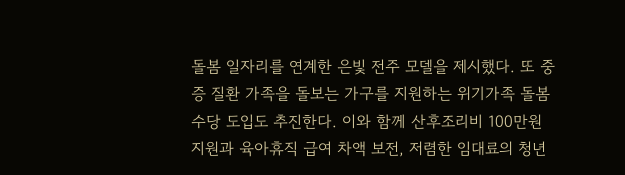돌봄 일자리를 연계한 은빛 전주 모델을 제시했다. 또 중증 질환 가족을 돌보는 가구를 지원하는 위기가족 돌봄수당 도입도 추진한다. 이와 함께 산후조리비 100만원 지원과 육아휴직 급여 차액 보전, 저렴한 임대료의 청년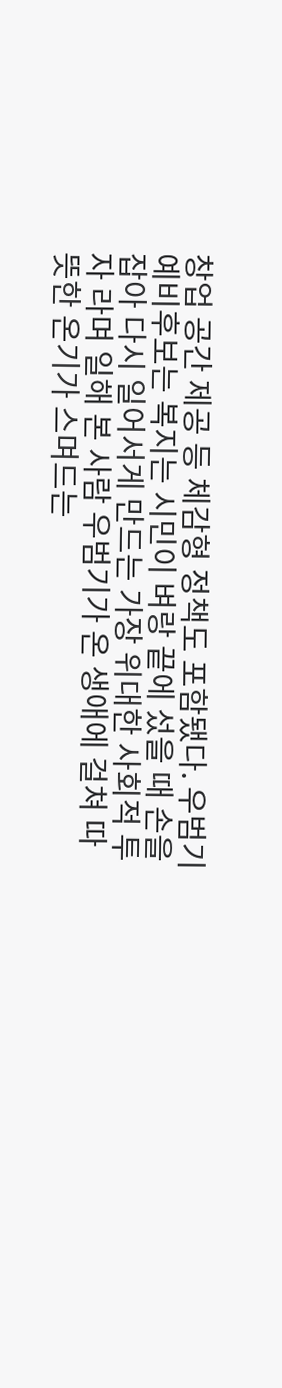창업 공간 제공 등 체감형 정책도 포함됐다. 우범기 예비후보는 복지는 시민이 벼랑 끝에 섰을 때 손을 잡아 다시 일어서게 만드는 가장 위대한 사회적 투자 라며 일해 본 사람 우범기가 온 생애에 걸쳐 따뜻한 온기가 스며드는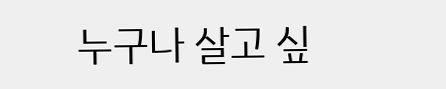누구나 살고 싶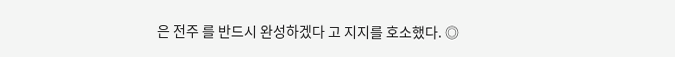은 전주 를 반드시 완성하겠다 고 지지를 호소했다. ◎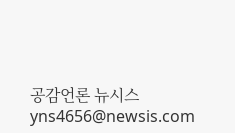공감언론 뉴시스 yns4656@newsis.com